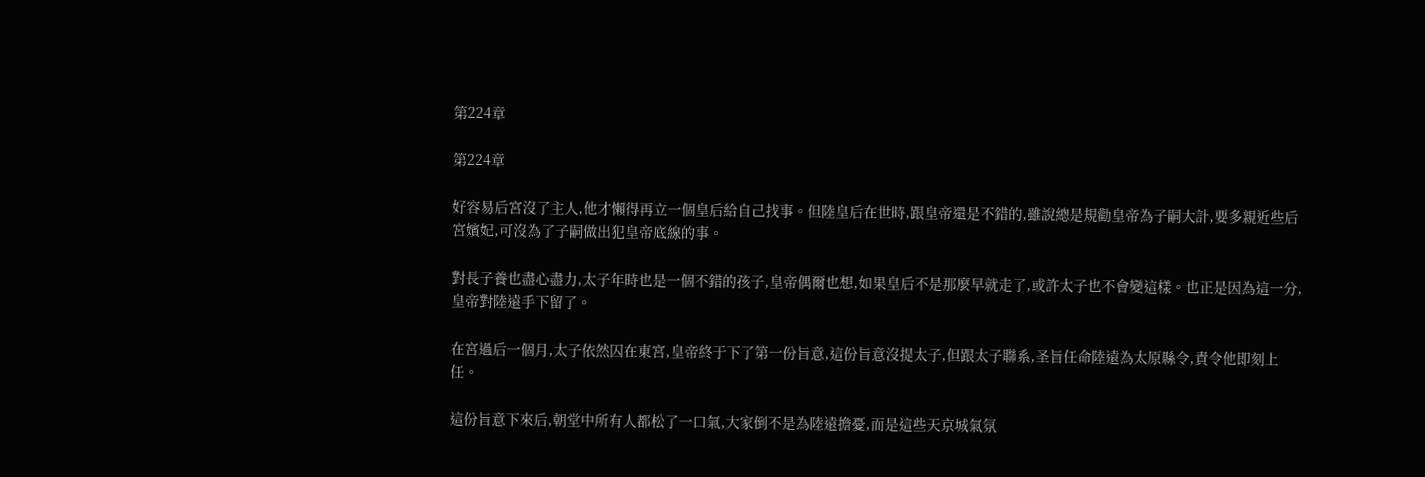第224章

第224章

好容易后宮沒了主人,他才懶得再立一個皇后給自己找事。但陸皇后在世時,跟皇帝還是不錯的,雖說總是規勸皇帝為子嗣大計,要多親近些后宮嬪妃,可沒為了子嗣做出犯皇帝底線的事。

對長子養也盡心盡力,太子年時也是一個不錯的孩子,皇帝偶爾也想,如果皇后不是那麼早就走了,或許太子也不會變這樣。也正是因為這一分,皇帝對陸遠手下留了。

在宮過后一個月,太子依然囚在東宮,皇帝終于下了第一份旨意,這份旨意沒提太子,但跟太子聯系,圣旨任命陸遠為太原縣令,責令他即刻上任。

這份旨意下來后,朝堂中所有人都松了一口氣,大家倒不是為陸遠擔憂,而是這些天京城氣氛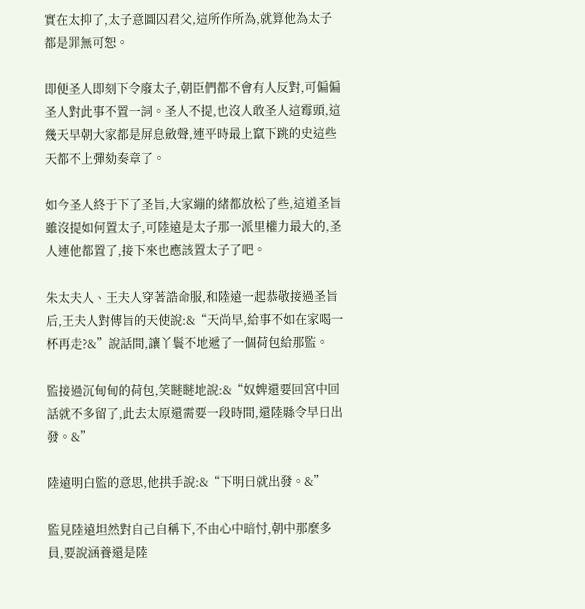實在太抑了,太子意圖囚君父,這所作所為,就算他為太子都是罪無可恕。

即便圣人即刻下令廢太子,朝臣們都不會有人反對,可偏偏圣人對此事不置一詞。圣人不提,也沒人敢圣人這霉頭,這幾天早朝大家都是屏息斂聲,連平時最上竄下跳的史這些天都不上彈劾奏章了。

如今圣人終于下了圣旨,大家繃的緒都放松了些,這道圣旨雖沒提如何置太子,可陸遠是太子那一派里權力最大的,圣人連他都置了,接下來也應該置太子了吧。

朱太夫人、王夫人穿著誥命服,和陸遠一起恭敬接過圣旨后,王夫人對傳旨的天使說:&“天尚早,給事不如在家喝一杯再走?&”說話間,讓丫鬟不地遞了一個荷包給那監。

監接過沉甸甸的荷包,笑瞇瞇地說:&“奴婢還要回宮中回話就不多留了,此去太原還需要一段時間,還陸縣令早日出發。&”

陸遠明白監的意思,他拱手說:&“下明日就出發。&”

監見陸遠坦然對自己自稱下,不由心中暗忖,朝中那麼多員,要說涵養還是陸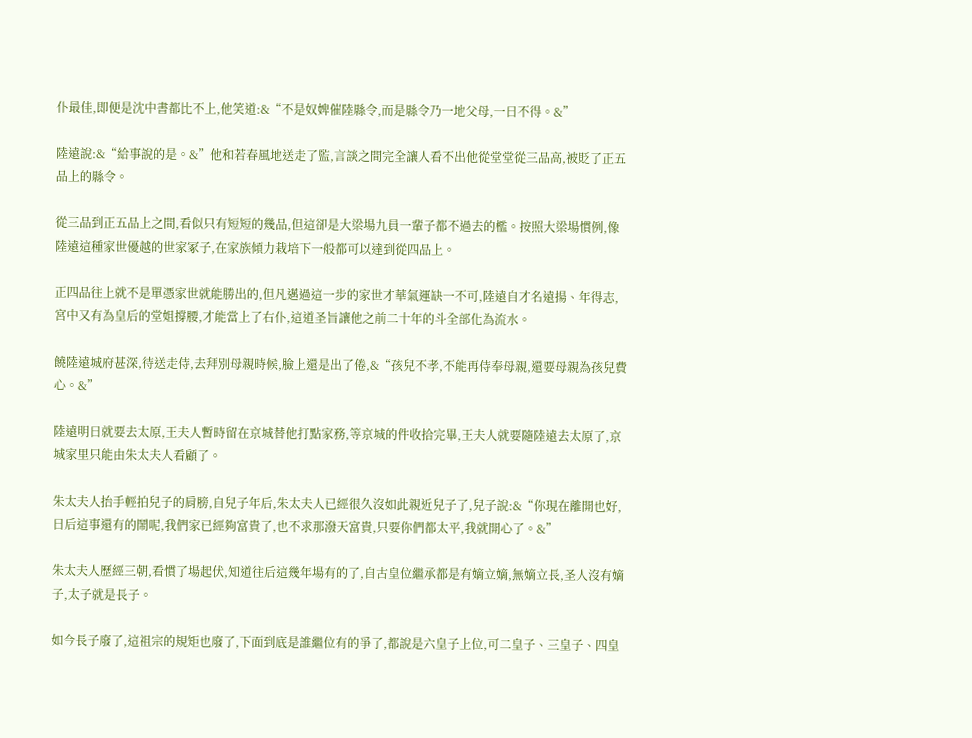仆最佳,即便是沈中書都比不上,他笑道:&“不是奴婢催陸縣令,而是縣令乃一地父母,一日不得。&”

陸遠說:&“給事說的是。&”他和若春風地送走了監,言談之間完全讓人看不出他從堂堂從三品高,被貶了正五品上的縣令。

從三品到正五品上之間,看似只有短短的幾品,但這卻是大梁場九員一輩子都不過去的檻。按照大梁場慣例,像陸遠這種家世優越的世家冢子,在家族傾力栽培下一般都可以達到從四品上。

正四品往上就不是單憑家世就能勝出的,但凡邁過這一步的家世才華氣運缺一不可,陸遠自才名遠揚、年得志,宮中又有為皇后的堂姐撐腰,才能當上了右仆,這道圣旨讓他之前二十年的斗全部化為流水。

饒陸遠城府甚深,待送走侍,去拜別母親時候,臉上還是出了倦,&“孩兒不孝,不能再侍奉母親,還要母親為孩兒費心。&”

陸遠明日就要去太原,王夫人暫時留在京城替他打點家務,等京城的件收拾完畢,王夫人就要隨陸遠去太原了,京城家里只能由朱太夫人看顧了。

朱太夫人抬手輕拍兒子的肩膀,自兒子年后,朱太夫人已經很久沒如此親近兒子了,兒子說:&“你現在離開也好,日后這事還有的鬧呢,我們家已經夠富貴了,也不求那潑天富貴,只要你們都太平,我就開心了。&”

朱太夫人歷經三朝,看慣了場起伏,知道往后這幾年場有的了,自古皇位繼承都是有嫡立嫡,無嫡立長,圣人沒有嫡子,太子就是長子。

如今長子廢了,這祖宗的規矩也廢了,下面到底是誰繼位有的爭了,都說是六皇子上位,可二皇子、三皇子、四皇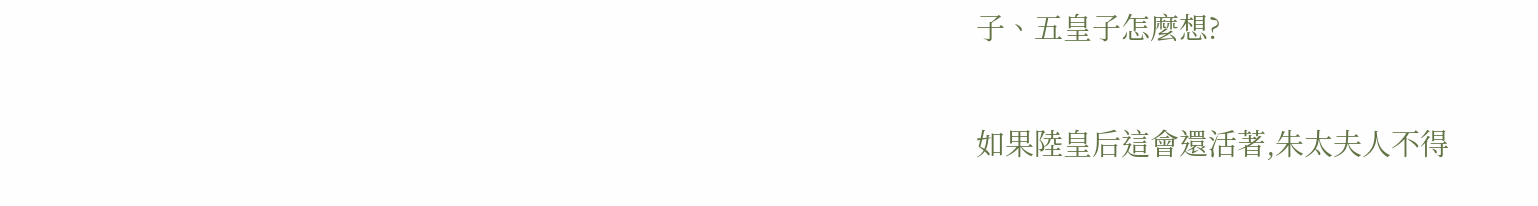子、五皇子怎麼想?

如果陸皇后這會還活著,朱太夫人不得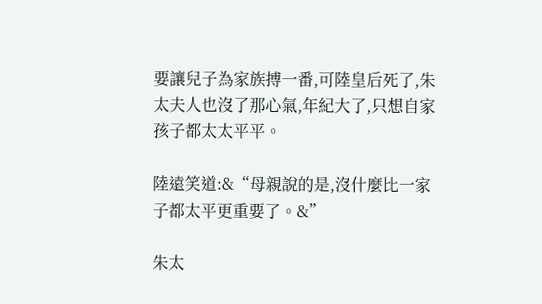要讓兒子為家族搏一番,可陸皇后死了,朱太夫人也沒了那心氣,年紀大了,只想自家孩子都太太平平。

陸遠笑道:&“母親說的是,沒什麼比一家子都太平更重要了。&”

朱太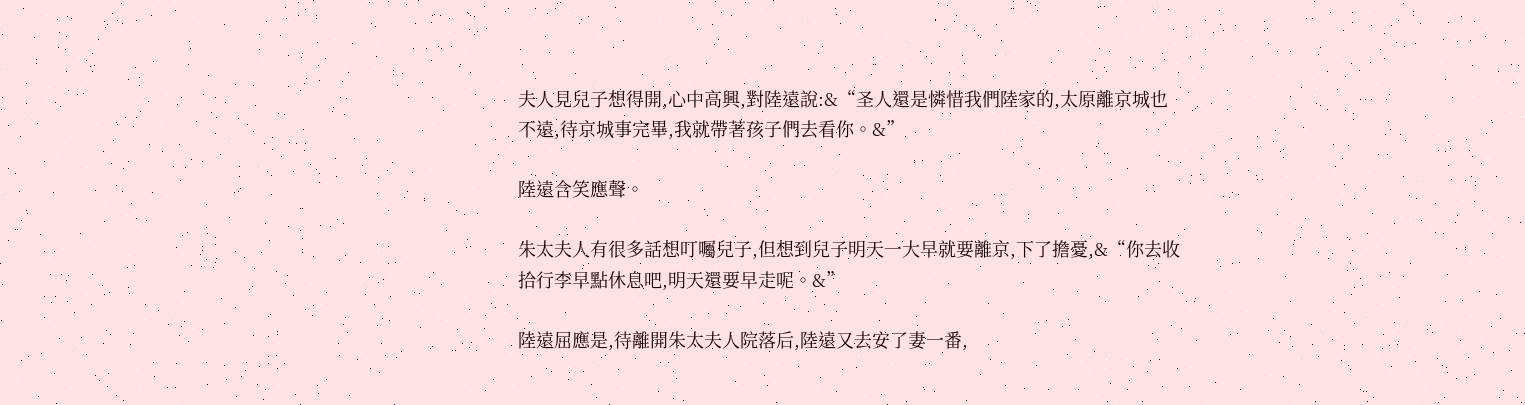夫人見兒子想得開,心中高興,對陸遠說:&“圣人還是憐惜我們陸家的,太原離京城也不遠,待京城事完畢,我就帶著孩子們去看你。&”

陸遠含笑應聲。

朱太夫人有很多話想叮囑兒子,但想到兒子明天一大早就要離京,下了擔憂,&“你去收拾行李早點休息吧,明天還要早走呢。&”

陸遠屈應是,待離開朱太夫人院落后,陸遠又去安了妻一番,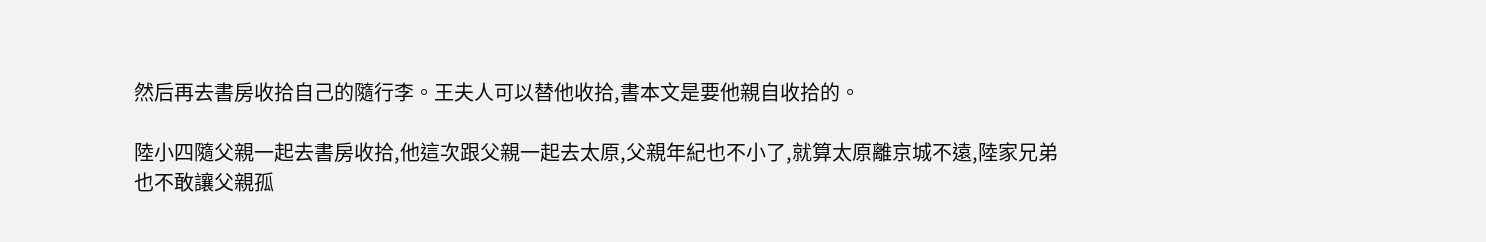然后再去書房收拾自己的隨行李。王夫人可以替他收拾,書本文是要他親自收拾的。

陸小四隨父親一起去書房收拾,他這次跟父親一起去太原,父親年紀也不小了,就算太原離京城不遠,陸家兄弟也不敢讓父親孤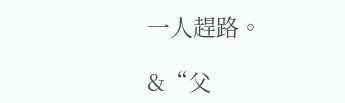一人趕路。

&“父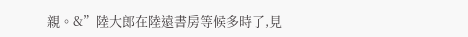親。&”陸大郎在陸遠書房等候多時了,見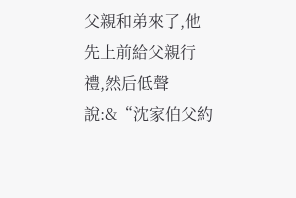父親和弟來了,他先上前給父親行禮,然后低聲說:&“沈家伯父約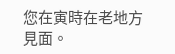您在寅時在老地方見面。